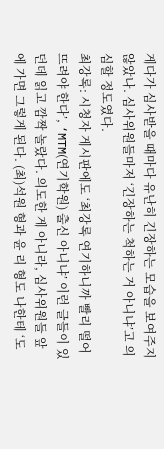게다가 심사받을 때마다 유난히 긴장하는 모습을 보여주지 않았나. 심사위원들마저 ‘긴장하는 척하는 거 아니냐’고 의심할 정도였다.
최강록: 시청자 게시판에도 ‘최강록 연기하니까 빨리 떨어뜨려야 한다’, ‘MTM(연기학원) 출신 아니냐’ 이런 글들이 있던데 읽고 깜짝 놀랐다. 의도한 게 아니라, 심사위원들 앞에 가면 그렇게 된다. (최)석원 형과 윤 리 형도 나한테 ‘도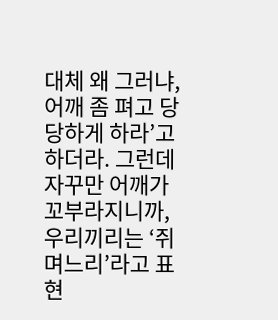대체 왜 그러냐, 어깨 좀 펴고 당당하게 하라’고 하더라. 그런데 자꾸만 어깨가 꼬부라지니까, 우리끼리는 ‘쥐며느리’라고 표현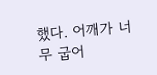했다. 어깨가 너무 굽어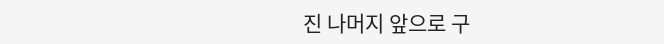진 나머지 앞으로 구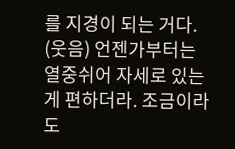를 지경이 되는 거다. (웃음) 언젠가부터는 열중쉬어 자세로 있는 게 편하더라. 조금이라도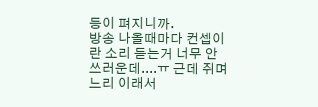등이 펴지니까.
방송 나올때마다 컨셉이란 소리 듣는거 너무 안쓰러운데....ㅠ 근데 쥐며느리 이래서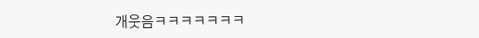개웃음ㅋㅋㅋㅋㅋㅋㅋ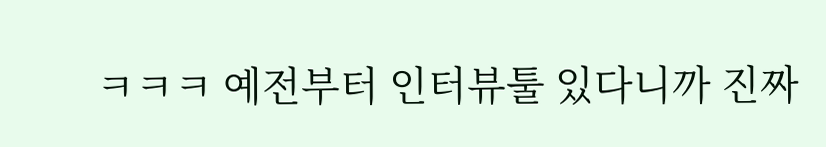ㅋㅋㅋ 예전부터 인터뷰툴 있다니까 진짜